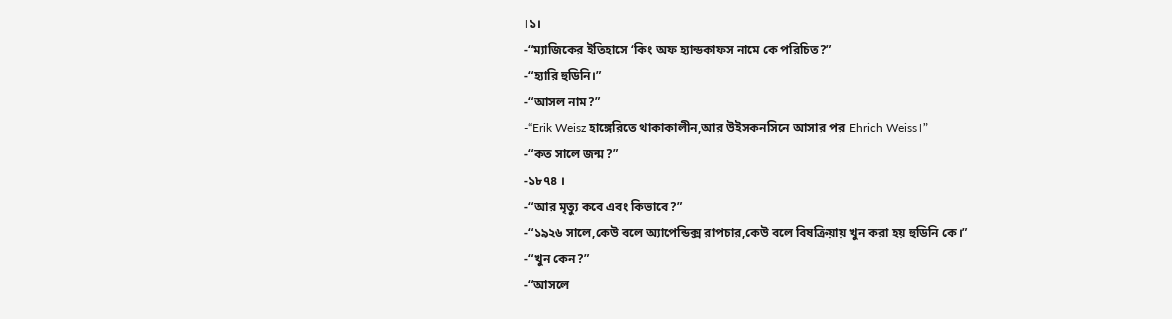।১।
-“ম্যাজিকের ইতিহাসে ‘কিং অফ হ্যান্ডকাফস নামে কে পরিচিত?”
-“হ্যারি হুডিনি।”
-“আসল নাম?”
-“Erik Weisz হাঙ্গেরিতে থাকাকালীন,আর উইসকনসিনে আসার পর Ehrich Weiss।”
-“কত সালে জন্ম?”
-১৮৭৪ ।
-“আর মৃত্যু কবে এবং কিভাবে?”
-“১৯২৬ সালে,কেউ বলে অ্যাপেন্ডিক্স রাপচার,কেউ বলে বিষক্রিয়ায় খুন করা হয় হুডিনি কে।”
-“খুন কেন?”
-“আসলে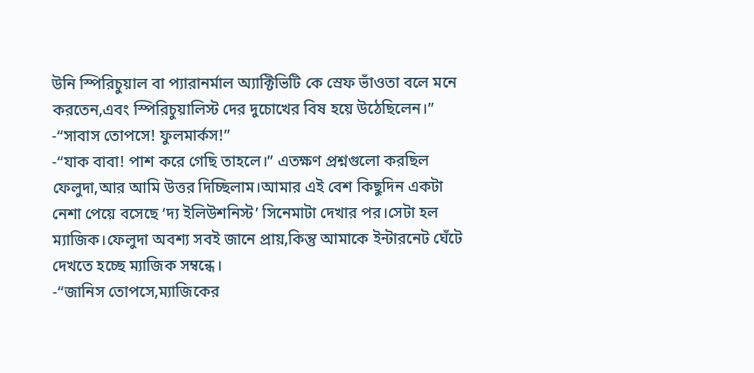উনি স্পিরিচুয়াল বা প্যারানর্মাল অ্যাক্টিভিটি কে স্রেফ ভাঁওতা বলে মনে করতেন,এবং স্পিরিচুয়ালিস্ট দের দুচোখের বিষ হয়ে উঠেছিলেন।”
-“সাবাস তোপসে! ফুলমার্কস!”
-“যাক বাবা! পাশ করে গেছি তাহলে।” এতক্ষণ প্রশ্নগুলো করছিল ফেলুদা,আর আমি উত্তর দিচ্ছিলাম।আমার এই বেশ কিছুদিন একটা নেশা পেয়ে বসেছে ‘দ্য ইলিউশনিস্ট’ সিনেমাটা দেখার পর।সেটা হল ম্যাজিক।ফেলুদা অবশ্য সবই জানে প্রায়,কিন্তু আমাকে ইন্টারনেট ঘেঁটে দেখতে হচ্ছে ম্যাজিক সম্বন্ধে।
-“জানিস তোপসে,ম্যাজিকের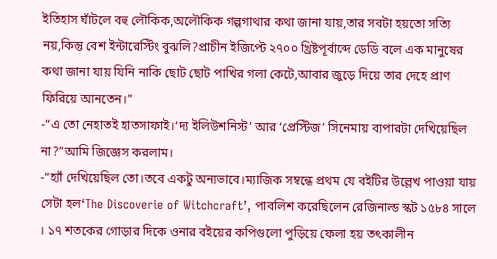ইতিহাস ঘাঁটলে বহু লৌকিক,অলৌকিক গল্পগাথার কথা জানা যায়,তার সবটা হয়তো সত্যি নয়,কিন্তু বেশ ইন্টারেস্টিং বুঝলি?প্রাচীন ইজিপ্টে ২৭০০ খ্রিষ্টপূর্বাব্দে ডেডি বলে এক মানুষের কথা জানা যায় যিনি নাকি ছোট ছোট পাখির গলা কেটে,আবার জুড়ে দিয়ে তার দেহে প্রাণ ফিরিয়ে আনতেন।”
-“এ তো নেহাতই হাতসাফাই।‘দ্য ইলিউশনিস্ট’ আর ‘প্রেস্টিজ’ সিনেমায় ব্যপারটা দেখিয়েছিল না?”আমি জিজ্ঞেস করলাম।
-“হ্যাঁ দেখিয়েছিল তো।তবে একটু অন্যভাবে।ম্যাজিক সম্বন্ধে প্রথম যে বইটির উল্লেখ পাওয়া যায় সেটা হল‘The Discoverie of Witchcraft’, পাবলিশ করেছিলেন রেজিনাল্ড স্কট ১৫৮৪ সালে । ১৭ শতকের গোড়ার দিকে ওনার বইয়ের কপিগুলো পুড়িয়ে ফেলা হয় তৎকালীন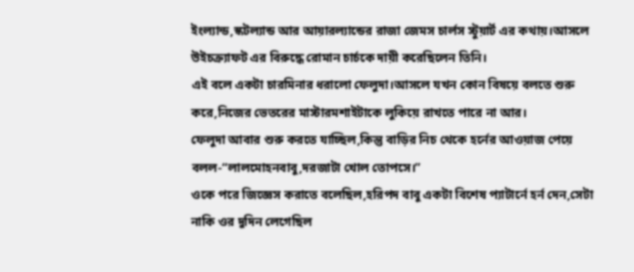ইংল্যান্ড,স্কটল্যান্ড আর আয়ারল্যান্ডের রাজা জেমস চার্লস স্টুয়ার্ট এর কথায়।আসলে উইচক্র্যাফট এর বিরুদ্ধে রোমান চার্চকে দায়ী করেছিলেন তিনি।
এই বলে একটা চারমিনার ধরালো ফেলুদা।আসলে যখন কোন বিষয়ে বলতে শুরু করে,নিজের ভেতরের মাস্টারমশাইটাকে লুকিয়ে রাখতে পারে না আর।
ফেলুদা আবার শুরু করতে যাচ্ছিল,কিন্তু বাড়ির নিচ থেকে হর্নের আওয়াজ পেয়ে বলল-“লালমোহনবাবু,দরজাটা খোল তোপসে।”
ওকে পরে জিজ্ঞেস করাতে বলেছিল,হরিপদ বাবু একটা বিশেষ প্যাটার্নে হর্ন দেন,সেটা নাকি ওর দুদিন লেগেছিল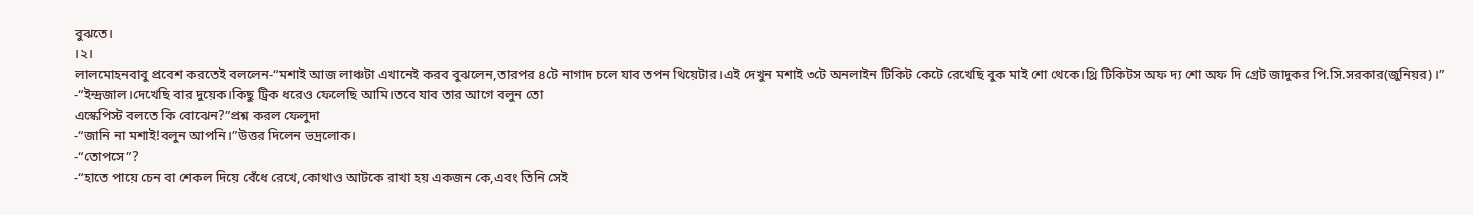বুঝতে।
।২।
লালমোহনবাবু প্রবেশ করতেই বললেন-“মশাই আজ লাঞ্চটা এখানেই করব বুঝলেন,তারপর ৪টে নাগাদ চলে যাব তপন থিয়েটার।এই দেখুন মশাই ৩টে অনলাইন টিকিট কেটে রেখেছি বুক মাই শো থেকে।থ্রি টিকিটস অফ দ্য শো অফ দি গ্রেট জাদুকর পি.সি.সরকার(জুনিয়র)।”
-“ইন্দ্রজাল।দেখেছি বার দুয়েক।কিছু ট্রিক ধরেও ফেলেছি আমি।তবে যাব তার আগে বলুন তো
এস্কেপিস্ট বলতে কি বোঝেন?”প্রশ্ন করল ফেলুদা
-“জানি না মশাই!বলুন আপনি।”উত্তর দিলেন ভদ্রলোক।
-“তোপসে”?
-“হাতে পায়ে চেন বা শেকল দিয়ে বেঁধে রেখে,কোথাও আটকে রাখা হয় একজন কে,এবং তিনি সেই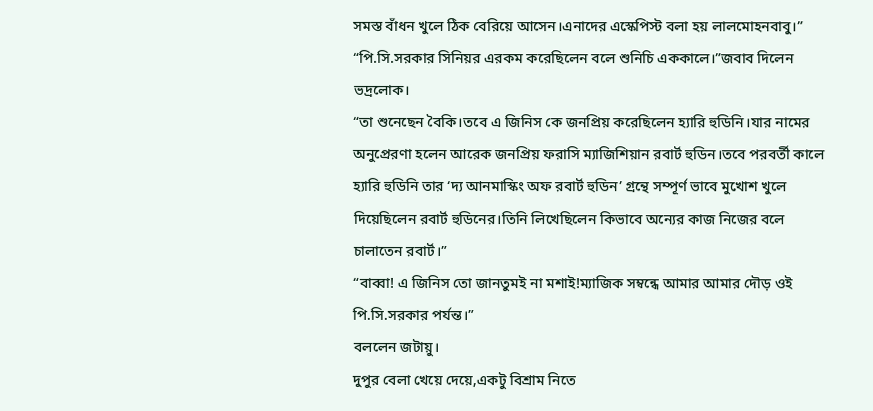সমস্ত বাঁধন খুলে ঠিক বেরিয়ে আসেন।এনাদের এস্কেপিস্ট বলা হয় লালমোহনবাবু।”
“পি.সি.সরকার সিনিয়র এরকম করেছিলেন বলে শুনিচি এককালে।”জবাব দিলেন ভদ্রলোক।
“তা শুনেছেন বৈকি।তবে এ জিনিস কে জনপ্রিয় করেছিলেন হ্যারি হুডিনি।যার নামের অনুপ্রেরণা হলেন আরেক জনপ্রিয় ফরাসি ম্যাজিশিয়ান রবার্ট হুডিন।তবে পরবর্তী কালে হ্যারি হুডিনি তার ‘দ্য আনমাস্কিং অফ রবার্ট হুডিন’ গ্রন্থে সম্পূর্ণ ভাবে মুখোশ খুলে দিয়েছিলেন রবার্ট হুডিনের।তিনি লিখেছিলেন কিভাবে অন্যের কাজ নিজের বলে চালাতেন রবার্ট।”
“বাব্বা! এ জিনিস তো জানতুমই না মশাই!ম্যাজিক সম্বন্ধে আমার আমার দৌড় ওই পি.সি.সরকার পর্যন্ত।”
বললেন জটায়ু।
দুপুর বেলা খেয়ে দেয়ে,একটু বিশ্রাম নিতে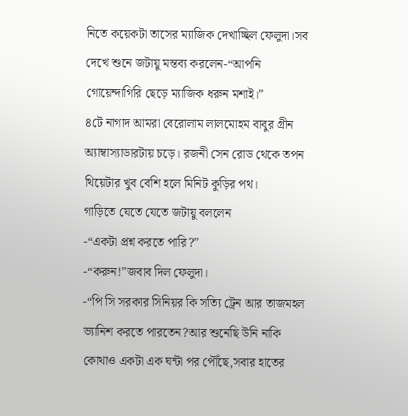নিতে কয়েকটা তাসের ম্যাজিক দেখাচ্ছিল ফেলুদা।সব দেখে শুনে জটায়ু মন্তব্য করলেন-“আপনি গোয়েন্দাগিরি ছেড়ে ম্যাজিক ধরুন মশাই।”
৪টে নাগাদ আমরা বেরোলাম লালমোহম বাবুর গ্রীন অ্যাম্বাস্যাডারটায় চড়ে। রজনী সেন রোড থেকে তপন থিয়েটার খুব বেশি হলে মিনিট কুড়ির পথ।
গাড়িতে যেতে যেতে জটায়ু বললেন
-“একটা প্রশ্ন করতে পারি?”
-“করুন!”জবাব দিল ফেলুদা।
-“পি সি সরকার সিনিয়র কি সত্যি ট্রেন আর তাজমহল ভ্যানিশ করতে পারতেন?আর শুনেছি উনি নাকি কোথাও একটা এক ঘন্টা পর পৌঁছে,সবার হাতের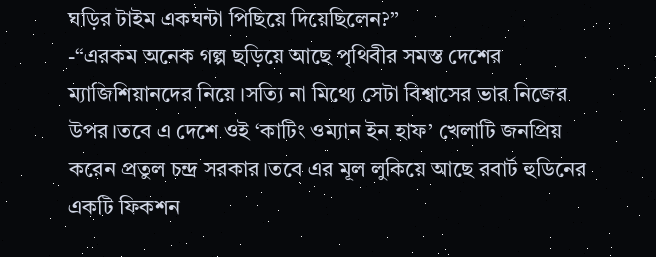ঘড়ির টাইম একঘন্টা পিছিয়ে দিয়েছিলেন?”
-“এরকম অনেক গল্প ছড়িয়ে আছে পৃথিবীর সমস্ত দেশের ম্যাজিশিয়ানদের নিয়ে ।সত্যি না মিথ্যে সেটা বিশ্বাসের ভার নিজের উপর।তবে এ দেশে ওই ‘কাটিং ওম্যান ইন হাফ’ খেলাটি জনপ্রিয় করেন প্রতুল চন্দ্র সরকার।তবে এর মূল লুকিয়ে আছে রবার্ট হুডিনের একটি ফিকশন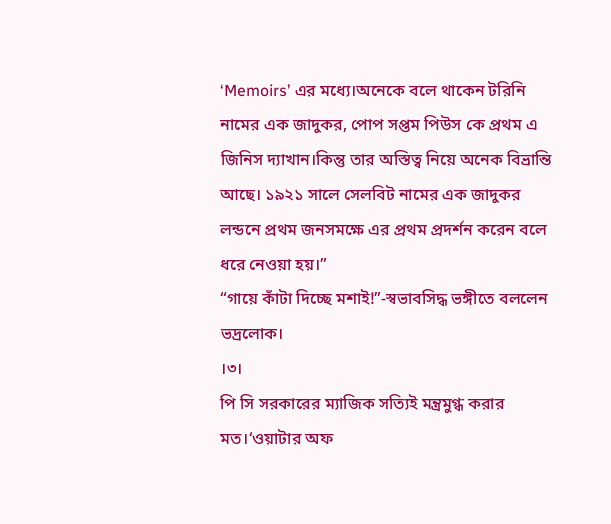‘Memoirs’ এর মধ্যে।অনেকে বলে থাকেন টরিনি নামের এক জাদুকর, পোপ সপ্তম পিউস কে প্রথম এ জিনিস দ্যাখান।কিন্তু তার অস্তিত্ব নিয়ে অনেক বিভ্রান্তি আছে। ১৯২১ সালে সেলবিট নামের এক জাদুকর লন্ডনে প্রথম জনসমক্ষে এর প্রথম প্রদর্শন করেন বলে ধরে নেওয়া হয়।”
“গায়ে কাঁটা দিচ্ছে মশাই!”-স্বভাবসিদ্ধ ভঙ্গীতে বললেন ভদ্রলোক।
।৩।
পি সি সরকারের ম্যাজিক সত্যিই মন্ত্রমুগ্ধ করার মত।‘ওয়াটার অফ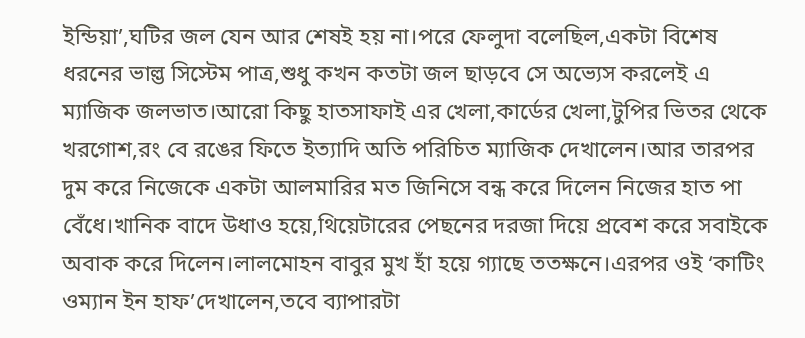ইন্ডিয়া’,ঘটির জল যেন আর শেষই হয় না।পরে ফেলুদা বলেছিল,একটা বিশেষ ধরনের ভাল্ভ সিস্টেম পাত্র,শুধু কখন কতটা জল ছাড়বে সে অভ্যেস করলেই এ ম্যাজিক জলভাত।আরো কিছু হাতসাফাই এর খেলা,কার্ডের খেলা,টুপির ভিতর থেকে খরগোশ,রং বে রঙের ফিতে ইত্যাদি অতি পরিচিত ম্যাজিক দেখালেন।আর তারপর দুম করে নিজেকে একটা আলমারির মত জিনিসে বন্ধ করে দিলেন নিজের হাত পা বেঁধে।খানিক বাদে উধাও হয়ে,থিয়েটারের পেছনের দরজা দিয়ে প্রবেশ করে সবাইকে অবাক করে দিলেন।লালমোহন বাবুর মুখ হাঁ হয়ে গ্যাছে ততক্ষনে।এরপর ওই ‘কাটিং ওম্যান ইন হাফ’দেখালেন,তবে ব্যাপারটা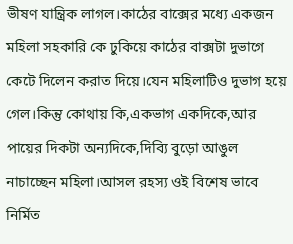ভীষণ যান্ত্রিক লাগল।কাঠের বাক্সের মধ্যে একজন মহিলা সহকারি কে ঢুকিয়ে কাঠের বাক্সটা দুভাগে কেটে দিলেন করাত দিয়ে।যেন মহিলাটিও দুভাগ হয়ে গেল।কিন্তু কোথায় কি,একভাগ একদিকে,আর পায়ের দিকটা অন্যদিকে,দিব্যি বুড়ো আঙুল নাচাচ্ছেন মহিলা।আসল রহস্য ওই বিশেষ ভাবে নির্মিত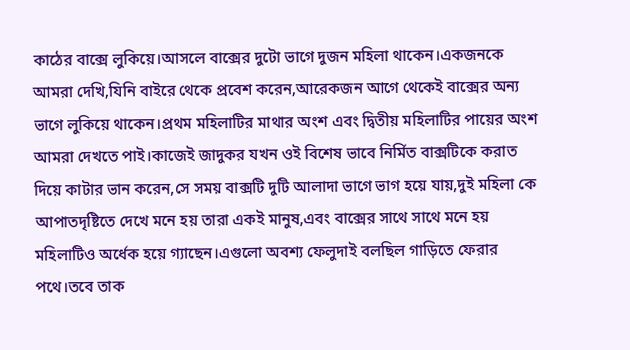কাঠের বাক্সে লুকিয়ে।আসলে বাক্সের দুটো ভাগে দুজন মহিলা থাকেন।একজনকে আমরা দেখি,যিনি বাইরে থেকে প্রবেশ করেন,আরেকজন আগে থেকেই বাক্সের অন্য ভাগে লুকিয়ে থাকেন।প্রথম মহিলাটির মাথার অংশ এবং দ্বিতীয় মহিলাটির পায়ের অংশ আমরা দেখতে পাই।কাজেই জাদুকর যখন ওই বিশেষ ভাবে নির্মিত বাক্সটিকে করাত দিয়ে কাটার ভান করেন,সে সময় বাক্সটি দুটি আলাদা ভাগে ভাগ হয়ে যায়,দুই মহিলা কে আপাতদৃষ্টিতে দেখে মনে হয় তারা একই মানুষ,এবং বাক্সের সাথে সাথে মনে হয় মহিলাটিও অর্ধেক হয়ে গ্যাছেন।এগুলো অবশ্য ফেলুদাই বলছিল গাড়িতে ফেরার পথে।তবে তাক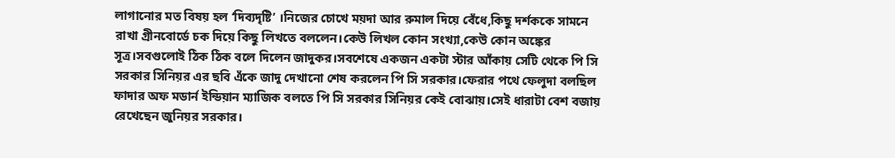লাগানোর মত বিষয় হল ‘দিব্যদৃষ্টি’ ।নিজের চোখে ময়দা আর রুমাল দিয়ে বেঁধে,কিছু দর্শককে সামনে রাখা গ্রীনবোর্ডে চক দিয়ে কিছু লিখতে বললেন।কেউ লিখল কোন সংখ্যা,কেউ কোন অঙ্কের সূত্র।সবগুলোই ঠিক ঠিক বলে দিলেন জাদুকর।সবশেষে একজন একটা স্টার আঁকায় সেটি থেকে পি সি সরকার সিনিয়র এর ছবি এঁকে জাদু দেখানো শেষ করলেন পি সি সরকার।ফেরার পথে ফেলুদা বলছিল ফাদার অফ মডার্ন ইন্ডিয়ান ম্যাজিক বলতে পি সি সরকার সিনিয়র কেই বোঝায়।সেই ধারাটা বেশ বজায় রেখেছেন জুনিয়র সরকার।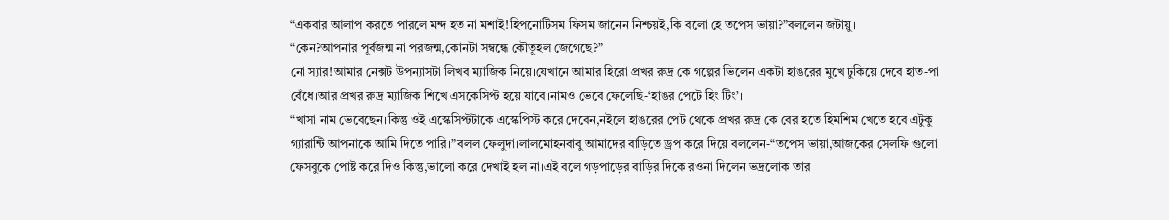“একবার আলাপ করতে পারলে মন্দ হত না মশাই!হিপনোটিসম ফিসম জানেন নিশ্চয়ই,কি বলো হে তপেস ভায়া?”বললেন জটায়ু।
“কেন?আপনার পূর্বজন্ম না পরজন্ম,কোনটা সম্বন্ধে কৌতূহল জেগেছে?”
নো স্যার!আমার নেক্সট উপন্যাসটা লিখব ম্যাজিক নিয়ে।যেখানে আমার হিরো প্রখর রুদ্র কে গল্পের ভিলেন একটা হাঙরের মুখে ঢুকিয়ে দেবে হাত-পা বেঁধে।আর প্রখর রুদ্র ম্যাজিক শিখে এসকেসিপ্ট হয়ে যাবে।নামও ভেবে ফেলেছি-‘হাঙর পেটে হিং টিং’।
“খাসা নাম ভেবেছেন।কিন্তু ওই এস্কেসিপ্টটাকে এস্কেপিস্ট করে দেবেন,নইলে হাঙরের পেট থেকে প্রখর রুদ্র কে বের হতে হিমশিম খেতে হবে এটুকু গ্যারান্টি আপনাকে আমি দিতে পারি।”বলল ফেলুদা।লালমোহনবাবু আমাদের বাড়িতে ড্রপ করে দিয়ে বললেন-“তপেস ভায়া,আজকের সেলফি গুলো ফেসবুকে পোষ্ট করে দিও কিন্তু,ভালো করে দেখাই হল না।এই বলে গড়পাড়ের বাড়ির দিকে রওনা দিলেন ভদ্রলোক তার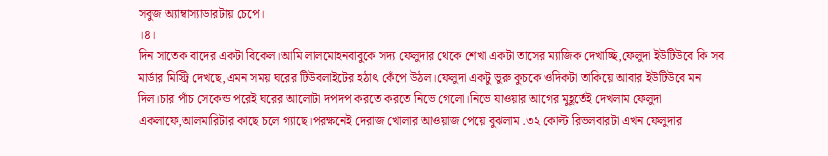সবুজ অ্যাম্বাস্যাডারটায় চেপে।
।৪।
দিন সাতেক বাদের একটা বিকেল।আমি লালমোহনবাবুকে সদ্য ফেলুদার থেকে শেখা একটা তাসের ম্যাজিক দেখাচ্ছি,ফেলুদা ইউটিউবে কি সব মার্ডার মিস্ট্রি দেখছে,এমন সময় ঘরের টিউবলাইটের হঠাৎ কেঁপে উঠল।ফেলুদা একটু ভুরু কুচকে ওদিকটা তাকিয়ে আবার ইউটিউবে মন দিল।চার পাঁচ সেকেন্ড পরেই ঘরের আলোটা দপদপ করতে করতে নিভে গেলো।নিভে যাওয়ার আগের মুহূর্তেই দেখলাম ফেলুদা একলাফে,আলমারিটার কাছে চলে গ্যাছে।পরক্ষনেই দেরাজ খোলার আওয়াজ পেয়ে বুঝলাম .৩২ কোল্ট রিভলবারটা এখন ফেলুদার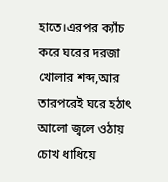হাতে।এরপর ক্যাঁচ করে ঘরের দরজা খোলার শব্দ,আর তারপরেই ঘরে হঠাৎ আলো জ্বলে ওঠায় চোখ ধাধিয়ে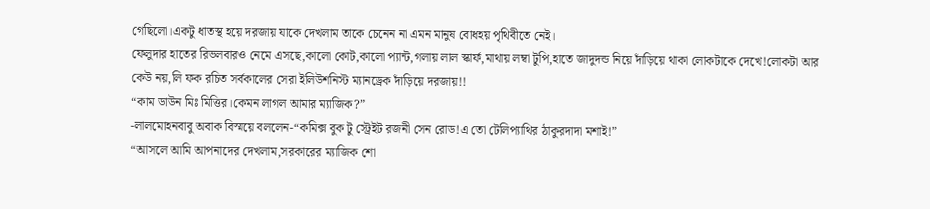গেছিলো।একটু ধাতস্থ হয়ে দরজায় যাকে দেখলাম তাকে চেনেন না এমন মানুষ বোধহয় পৃথিবীতে নেই।
ফেলুদার হাতের রিভলবারও নেমে এসছে,কালো কোট,কালো প্যান্ট,গলায় লাল স্কার্ফ,মাথায় লম্বা টুপি,হাতে জাদুদন্ড নিয়ে দাঁড়িয়ে থাকা লোকটাকে দেখে!লোকটা আর কেউ নয়,লি ফক রচিত সর্বকালের সেরা ইলিউশনিস্ট ম্যানড্রেক দাঁড়িয়ে দরজায়!!
“কাম ডাউন মিঃ মিত্তির।কেমন লাগল আমার ম্যাজিক?”
-লালমোহনবাবু অবাক বিস্ময়ে বললেন-“কমিক্স বুক টু স্ট্রেইট রজনী সেন রোড!এ তো টেলিপ্যাথির ঠাকুরদাদা মশাই!”
“আসলে আমি আপনাদের দেখলাম,সরকারের ম্যাজিক শো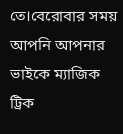তে।বেরোবার সময় আপনি আপনার ভাইকে ম্যাজিক ট্রিক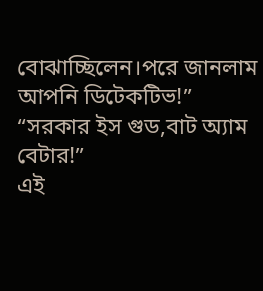বোঝাচ্ছিলেন।পরে জানলাম আপনি ডিটেকটিভ!”
“সরকার ইস গুড,বাট অ্যাম বেটার!”
এই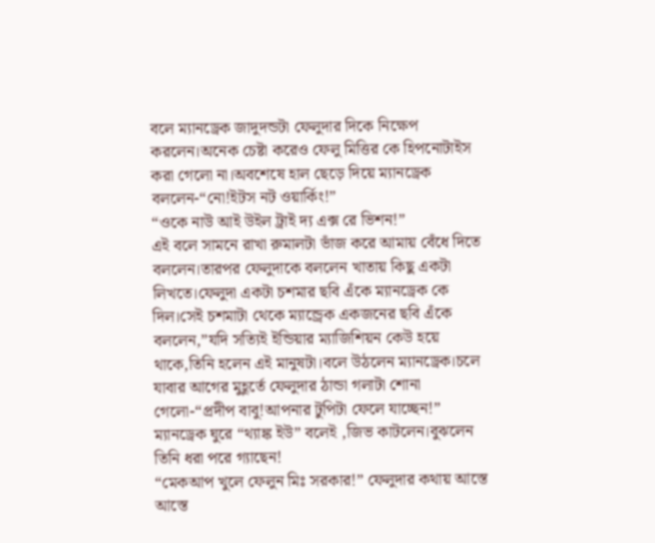বলে ম্যানড্রেক জাদুদন্ডটা ফেলুদার দিকে নিক্ষেপ করলেন।অনেক চেষ্টা করেও ফেলু মিত্তির কে হিপনোটাইস করা গেলো না।অবশেষে হাল ছেড়ে দিয়ে ম্যানড্রেক বললেন-“নো!ইটস নট ওয়ার্কিং!”
“ওকে নাউ আই উইল ট্রাই দ্য এক্স রে ভিশন!”
এই বলে সামনে রাখা রুমালটা ভাঁজ করে আমায় বেঁধে দিতে বললেন।তারপর ফেলুদাকে বললেন খাতায় কিছু একটা লিখতে।ফেলুদা একটা চশমার ছবি এঁকে ম্যানড্রেক কে দিল।সেই চশমাটা থেকে ম্যান্ড্রেক একজনের ছবি এঁকে বললেন,”যদি সত্যিই ইন্ডিয়ার ম্যাজিশিয়ন কেউ হয়ে থাকে,তিনি হলেন এই মানুষটা।বলে উঠলেন ম্যানড্রেক।চলে যাবার আগের মুহূর্তে ফেলুদার ঠান্ডা গলাটা শোনা গেলো-“প্রদীপ বাবু!আপনার টুপিটা ফেলে যাচ্ছেন!”
ম্যানড্রেক ঘুরে “থ্যাঙ্ক ইউ” বলেই ,জিভ কাটলেন।বুঝলেন তিনি ধরা পরে গ্যাছেন!
“মেকআপ খুলে ফেলুন মিঃ সরকার!” ফেলুদার কথায় আস্তে আস্তে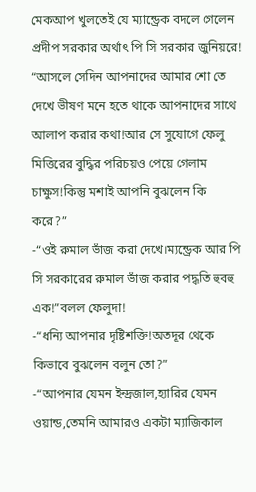মেকআপ খুলতেই যে ম্যান্ড্রেক বদলে গেলেন প্রদীপ সরকার অর্থাৎ পি সি সরকার জুনিয়রে!
“আসলে সেদিন আপনাদের আমার শো তে দেখে ভীষণ মনে হতে থাকে আপনাদের সাথে আলাপ করার কথা!আর সে সুযোগে ফেলু মিত্তিরের বুদ্ধির পরিচয়ও পেয়ে গেলাম চাক্ষুস!কিন্তু মশাই আপনি বুঝলেন কি করে?”
-“ওই রুমাল ভাঁজ করা দেখে।ম্যন্ড্রেক আর পি সি সরকারের রুমাল ভাঁজ করার পদ্ধতি হুবহু এক!”বলল ফেলুদা!
-“ধন্যি আপনার দৃষ্টিশক্তি!অতদূর থেকে কিভাবে বুঝলেন বলুন তো?”
-“আপনার যেমন ইন্দ্রজাল,হ্যারির যেমন ওয়ান্ড,তেমনি আমারও একটা ম্যাজিকাল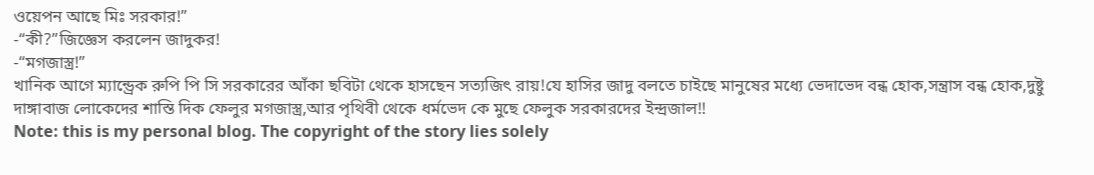ওয়েপন আছে মিঃ সরকার!”
-“কী?”জিজ্ঞেস করলেন জাদুকর!
-“মগজাস্ত্র!”
খানিক আগে ম্যান্ড্রেক রুপি পি সি সরকারের আঁকা ছবিটা থেকে হাসছেন সত্যজিৎ রায়!যে হাসির জাদু বলতে চাইছে মানুষের মধ্যে ভেদাভেদ বন্ধ হোক,সন্ত্রাস বন্ধ হোক,দুষ্টু দাঙ্গাবাজ লোকেদের শাস্তি দিক ফেলুর মগজাস্ত্র,আর পৃথিবী থেকে ধর্মভেদ কে মুছে ফেলুক সরকারদের ইন্দ্রজাল!!
Note: this is my personal blog. The copyright of the story lies solely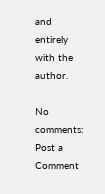and entirely with the author.

No comments:
Post a Comment